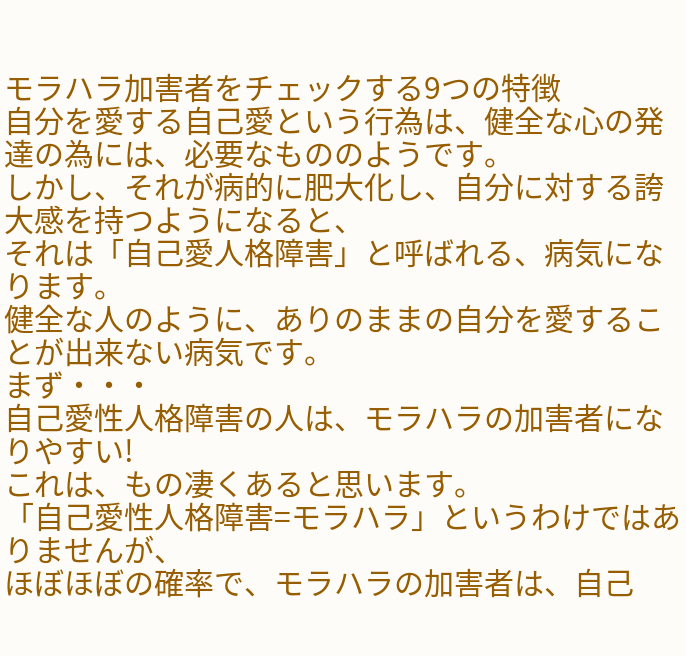モラハラ加害者をチェックする9つの特徴
自分を愛する自己愛という行為は、健全な心の発達の為には、必要なもののようです。
しかし、それが病的に肥大化し、自分に対する誇大感を持つようになると、
それは「自己愛人格障害」と呼ばれる、病気になります。
健全な人のように、ありのままの自分を愛することが出来ない病気です。
まず・・・
自己愛性人格障害の人は、モラハラの加害者になりやすい!
これは、もの凄くあると思います。
「自己愛性人格障害=モラハラ」というわけではありませんが、
ほぼほぼの確率で、モラハラの加害者は、自己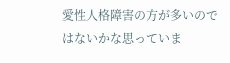愛性人格障害の方が多いのではないかな思っていま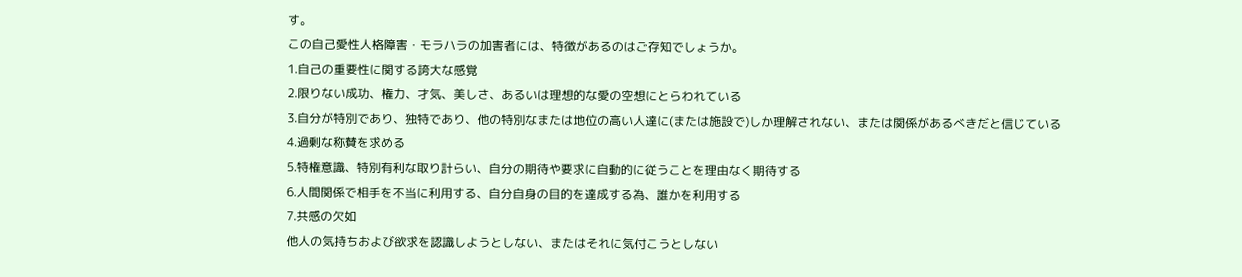す。
この自己愛性人格障害・モラハラの加害者には、特徴があるのはご存知でしょうか。
1.自己の重要性に関する誇大な感覚
2.限りない成功、権力、才気、美しさ、あるいは理想的な愛の空想にとらわれている
3.自分が特別であり、独特であり、他の特別なまたは地位の高い人達に(または施設で)しか理解されない、または関係があるべきだと信じている
4.過剰な称賛を求める
5.特権意識、特別有利な取り計らい、自分の期待や要求に自動的に従うことを理由なく期待する
6.人間関係で相手を不当に利用する、自分自身の目的を達成する為、誰かを利用する
7.共感の欠如
他人の気持ちおよび欲求を認識しようとしない、またはそれに気付こうとしない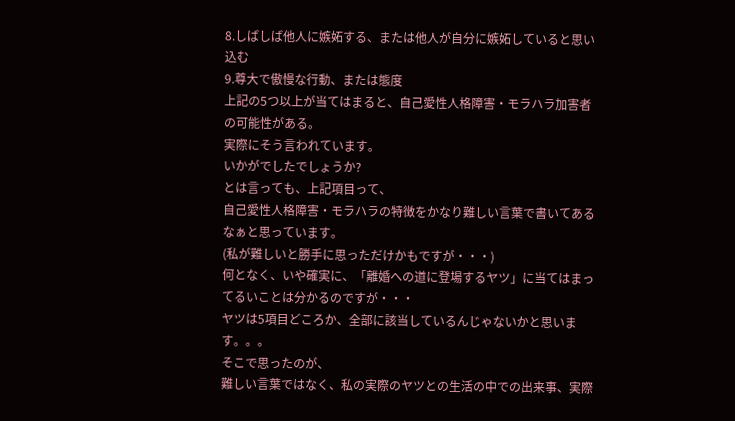8.しばしば他人に嫉妬する、または他人が自分に嫉妬していると思い込む
9.尊大で傲慢な行動、または態度
上記の5つ以上が当てはまると、自己愛性人格障害・モラハラ加害者の可能性がある。
実際にそう言われています。
いかがでしたでしょうか?
とは言っても、上記項目って、
自己愛性人格障害・モラハラの特徴をかなり難しい言葉で書いてあるなぁと思っています。
(私が難しいと勝手に思っただけかもですが・・・)
何となく、いや確実に、「離婚への道に登場するヤツ」に当てはまってるいことは分かるのですが・・・
ヤツは5項目どころか、全部に該当しているんじゃないかと思います。。。
そこで思ったのが、
難しい言葉ではなく、私の実際のヤツとの生活の中での出来事、実際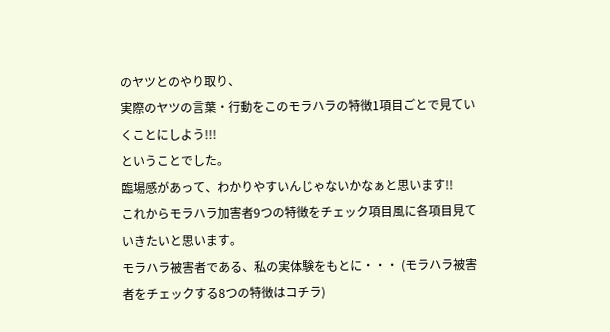のヤツとのやり取り、
実際のヤツの言葉・行動をこのモラハラの特徴1項目ごとで見ていくことにしよう!!!
ということでした。
臨場感があって、わかりやすいんじゃないかなぁと思います!!
これからモラハラ加害者9つの特徴をチェック項目風に各項目見ていきたいと思います。
モラハラ被害者である、私の実体験をもとに・・・ (モラハラ被害者をチェックする8つの特徴はコチラ)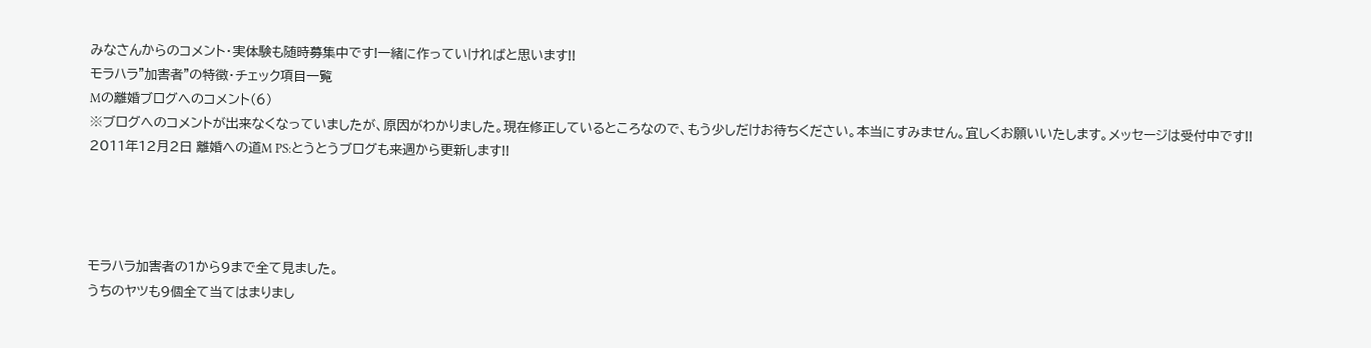みなさんからのコメント・実体験も随時募集中です!一緒に作っていければと思います!!
モラハラ"加害者"の特徴・チェック項目一覧
Mの離婚ブログへのコメント(6)
※ブログへのコメントが出来なくなっていましたが、原因がわかりました。現在修正しているところなので、もう少しだけお待ちください。本当にすみません。宜しくお願いいたします。メッセージは受付中です!!
2011年12月2日 離婚への道M PS:とうとうブログも来週から更新します!!




モラハラ加害者の1から9まで全て見ました。
うちのヤツも9個全て当てはまりまし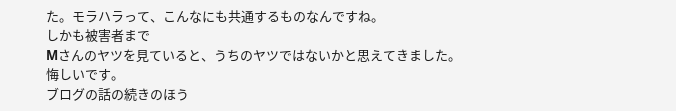た。モラハラって、こんなにも共通するものなんですね。
しかも被害者まで
Mさんのヤツを見ていると、うちのヤツではないかと思えてきました。
悔しいです。
ブログの話の続きのほう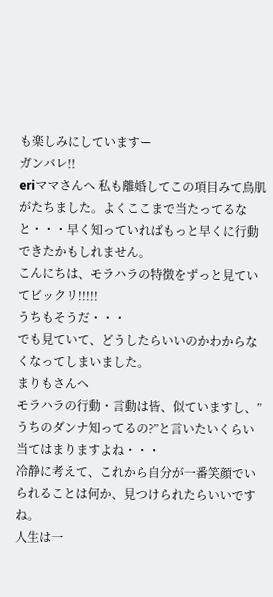も楽しみにしていますー
ガンバレ!!
eriママさんへ 私も離婚してこの項目みて鳥肌がたちました。よくここまで当たってるなと・・・早く知っていればもっと早くに行動できたかもしれません。
こんにちは、モラハラの特徴をずっと見ていてビックリ!!!!!
うちもそうだ・・・
でも見ていて、どうしたらいいのかわからなくなってしまいました。
まりもさんへ
モラハラの行動・言動は皆、似ていますし、”うちのダンナ知ってるの?”と言いたいくらい当てはまりますよね・・・
冷静に考えて、これから自分が一番笑顔でいられることは何か、見つけられたらいいですね。
人生は一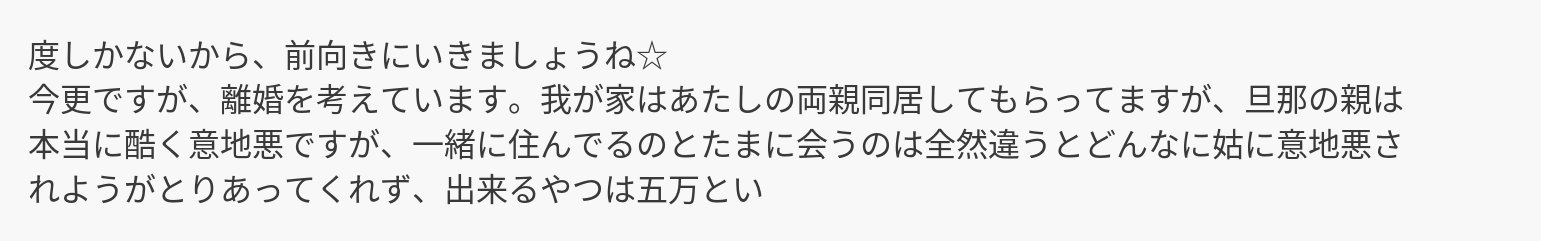度しかないから、前向きにいきましょうね☆
今更ですが、離婚を考えています。我が家はあたしの両親同居してもらってますが、旦那の親は本当に酷く意地悪ですが、一緒に住んでるのとたまに会うのは全然違うとどんなに姑に意地悪されようがとりあってくれず、出来るやつは五万とい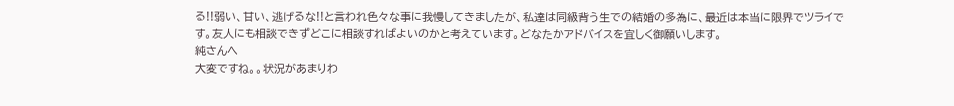る!!弱い、甘い、逃げるな!!と言われ色々な事に我慢してきましたが、私達は同級背う生での結婚の多為に、最近は本当に限界でツライです。友人にも相談できずどこに相談すればよいのかと考えています。どなたかアドバイスを宜しく御願いします。
純さんへ
大変ですね。。状況があまりわ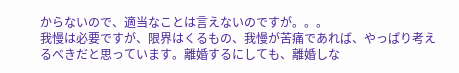からないので、適当なことは言えないのですが。。。
我慢は必要ですが、限界はくるもの、我慢が苦痛であれば、やっぱり考えるべきだと思っています。離婚するにしても、離婚しな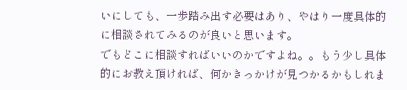いにしても、一歩踏み出す必要はあり、やはり一度具体的に相談されてみるのが良いと思います。
でもどこに相談すればいいのかですよね。。もう少し具体的にお教え頂ければ、何かきっかけが見つかるかもしれま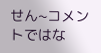せん~コメントではな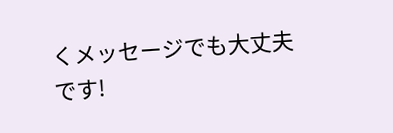くメッセージでも大丈夫です!